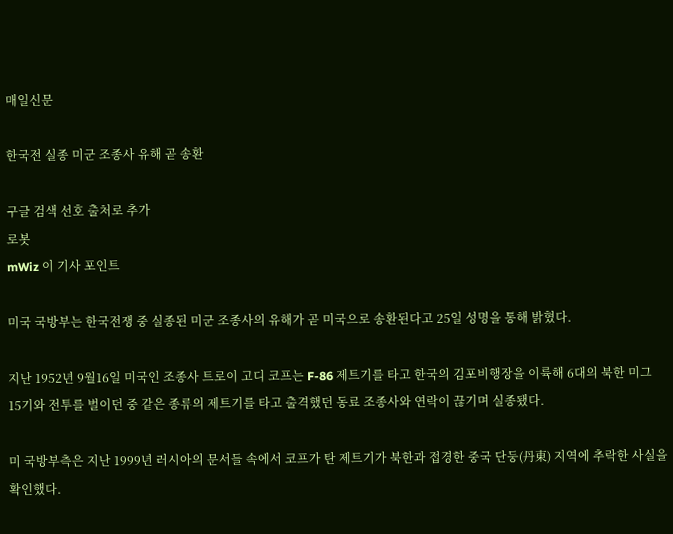매일신문

한국전 실종 미군 조종사 유해 곧 송환

구글 검색 선호 출처로 추가
로봇
mWiz 이 기사 포인트

미국 국방부는 한국전쟁 중 실종된 미군 조종사의 유해가 곧 미국으로 송환된다고 25일 성명을 통해 밝혔다.

지난 1952년 9월16일 미국인 조종사 트로이 고디 코프는 F-86 제트기를 타고 한국의 김포비행장을 이륙해 6대의 북한 미그 15기와 전투를 벌이던 중 같은 종류의 제트기를 타고 출격했던 동료 조종사와 연락이 끊기며 실종됐다.

미 국방부측은 지난 1999년 러시아의 문서들 속에서 코프가 탄 제트기가 북한과 접경한 중국 단둥(丹東) 지역에 추락한 사실을 확인했다.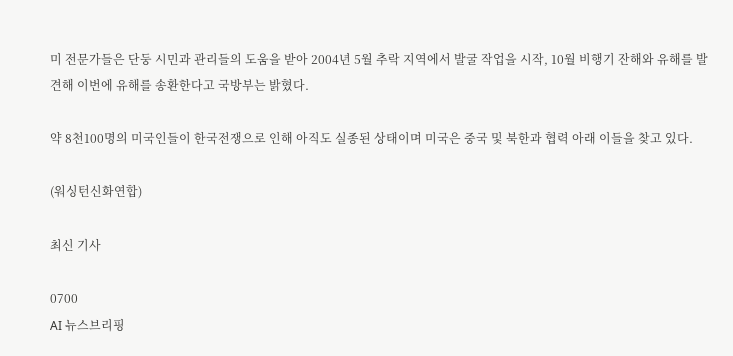미 전문가들은 단둥 시민과 관리들의 도움을 받아 2004년 5월 추락 지역에서 발굴 작업을 시작, 10월 비행기 잔해와 유해를 발견해 이번에 유해를 송환한다고 국방부는 밝혔다.

약 8천100명의 미국인들이 한국전쟁으로 인해 아직도 실종된 상태이며 미국은 중국 및 북한과 협력 아래 이들을 찾고 있다.

(워싱턴신화연합)

최신 기사

0700
AI 뉴스브리핑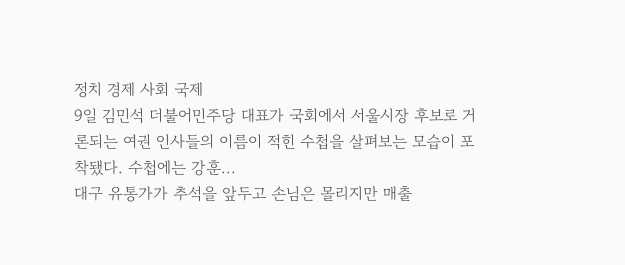정치 경제 사회 국제
9일 김민석 더불어민주당 대표가 국회에서 서울시장 후보로 거론되는 여권 인사들의 이름이 적힌 수첩을 살펴보는 모습이 포착됐다. 수첩에는 강훈...
대구 유통가가 추석을 앞두고 손님은 몰리지만 매출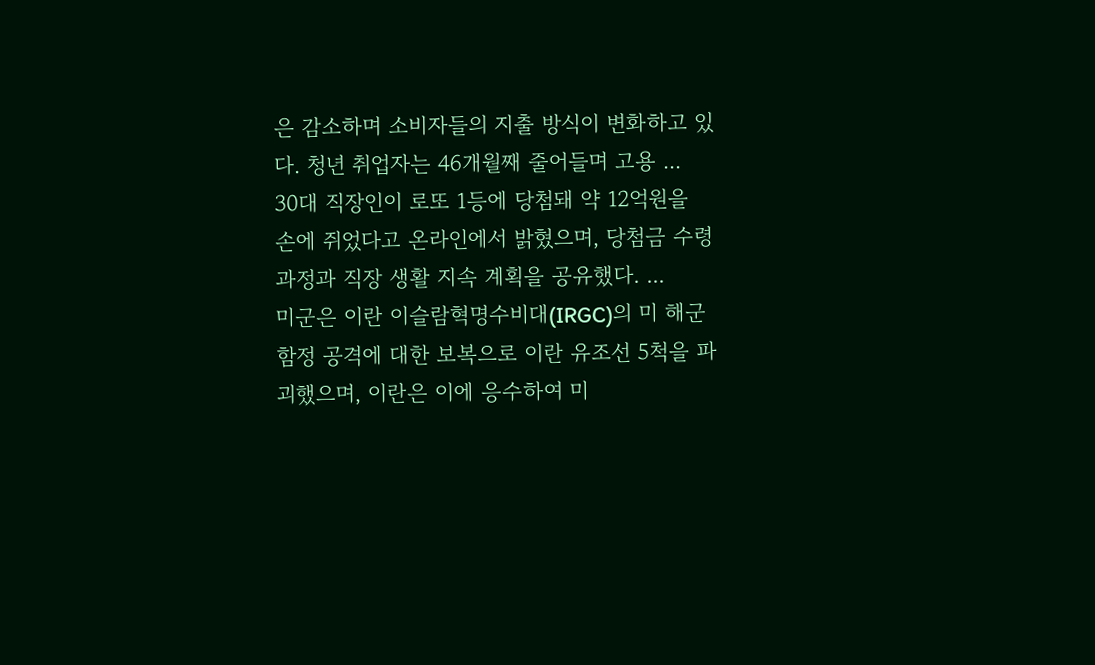은 감소하며 소비자들의 지출 방식이 변화하고 있다. 청년 취업자는 46개월째 줄어들며 고용 ...
30대 직장인이 로또 1등에 당첨돼 약 12억원을 손에 쥐었다고 온라인에서 밝혔으며, 당첨금 수령 과정과 직장 생활 지속 계획을 공유했다. ...
미군은 이란 이슬람혁명수비대(IRGC)의 미 해군 함정 공격에 대한 보복으로 이란 유조선 5척을 파괴했으며, 이란은 이에 응수하여 미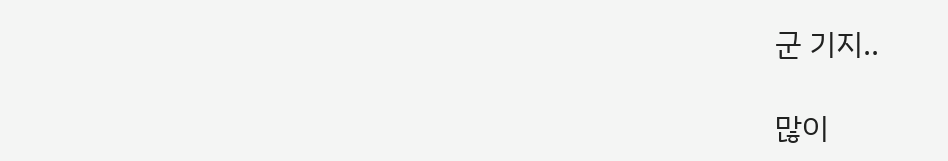군 기지..

많이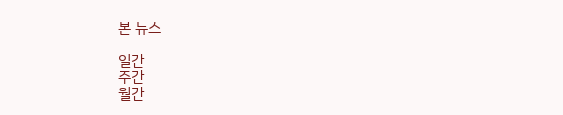본 뉴스

일간
주간
월간